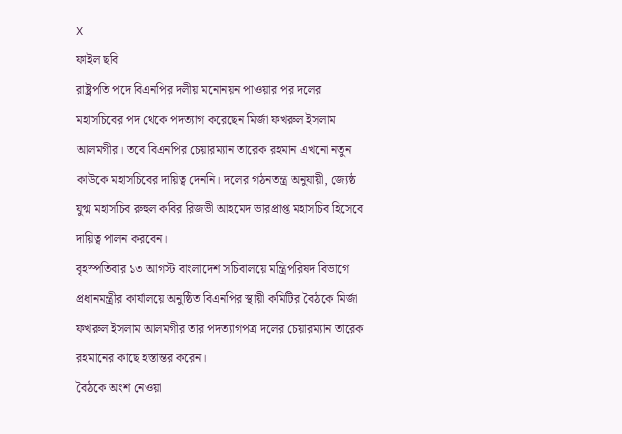X
ফাইল ছবি
রাষ্ট্রপতি পদে বিএনপির দলীয় মনোনয়ন পাওয়ার পর দলের মহাসচিবের পদ থেকে পদত্যাগ করেছেন মির্জা ফখরুল ইসলাম আলমগীর। তবে বিএনপির চেয়ারম্যান তারেক রহমান এখনো নতুন কাউকে মহাসচিবের দায়িত্ব দেননি। দলের গঠনতন্ত্র অনুযায়ী, জ্যেষ্ঠ যুগ্ম মহাসচিব রুহুল কবির রিজভী আহমেদ ভারপ্রাপ্ত মহাসচিব হিসেবে দায়িত্ব পালন করবেন।
বৃহস্পতিবার ১৩ আগস্ট বাংলাদেশ সচিবালয়ে মন্ত্রিপরিষদ বিভাগে প্রধানমন্ত্রীর কার্যালয়ে অনুষ্ঠিত বিএনপির স্থায়ী কমিটির বৈঠকে মির্জা ফখরুল ইসলাম আলমগীর তার পদত্যাগপত্র দলের চেয়ারম্যান তারেক রহমানের কাছে হস্তান্তর করেন।
বৈঠকে অংশ নেওয়া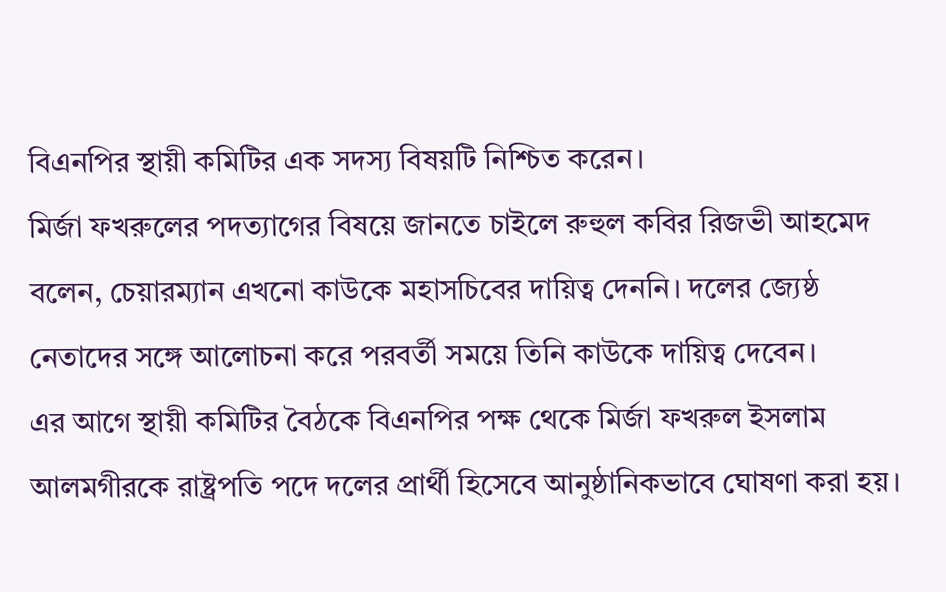বিএনপির স্থায়ী কমিটির এক সদস্য বিষয়টি নিশ্চিত করেন।
মির্জা ফখরুলের পদত্যাগের বিষয়ে জানতে চাইলে রুহুল কবির রিজভী আহমেদ বলেন, চেয়ারম্যান এখনো কাউকে মহাসচিবের দায়িত্ব দেননি। দলের জ্যেষ্ঠ নেতাদের সঙ্গে আলোচনা করে পরবর্তী সময়ে তিনি কাউকে দায়িত্ব দেবেন।
এর আগে স্থায়ী কমিটির বৈঠকে বিএনপির পক্ষ থেকে মির্জা ফখরুল ইসলাম আলমগীরকে রাষ্ট্রপতি পদে দলের প্রার্থী হিসেবে আনুষ্ঠানিকভাবে ঘোষণা করা হয়।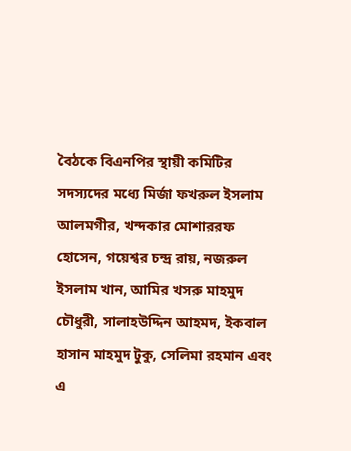বৈঠকে বিএনপির স্থায়ী কমিটির সদস্যদের মধ্যে মির্জা ফখরুল ইসলাম আলমগীর, খন্দকার মোশাররফ হোসেন, গয়েশ্বর চন্দ্র রায়, নজরুল ইসলাম খান, আমির খসরু মাহমুদ চৌধুরী, সালাহউদ্দিন আহমদ, ইকবাল হাসান মাহমুদ টুকু, সেলিমা রহমান এবং এ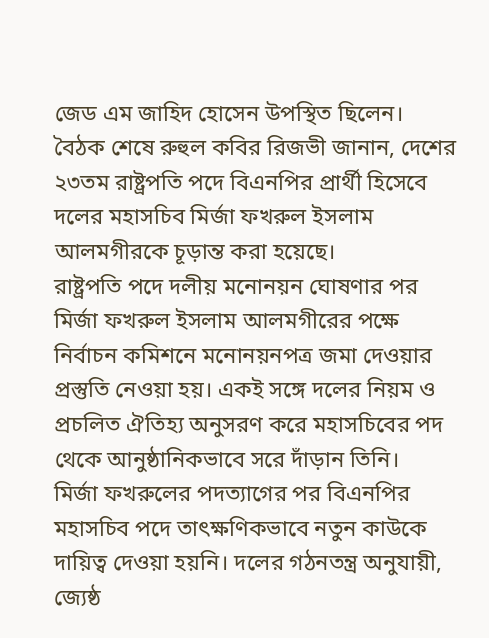জেড এম জাহিদ হোসেন উপস্থিত ছিলেন।
বৈঠক শেষে রুহুল কবির রিজভী জানান, দেশের ২৩তম রাষ্ট্রপতি পদে বিএনপির প্রার্থী হিসেবে দলের মহাসচিব মির্জা ফখরুল ইসলাম আলমগীরকে চূড়ান্ত করা হয়েছে।
রাষ্ট্রপতি পদে দলীয় মনোনয়ন ঘোষণার পর মির্জা ফখরুল ইসলাম আলমগীরের পক্ষে নির্বাচন কমিশনে মনোনয়নপত্র জমা দেওয়ার প্রস্তুতি নেওয়া হয়। একই সঙ্গে দলের নিয়ম ও প্রচলিত ঐতিহ্য অনুসরণ করে মহাসচিবের পদ থেকে আনুষ্ঠানিকভাবে সরে দাঁড়ান তিনি।
মির্জা ফখরুলের পদত্যাগের পর বিএনপির মহাসচিব পদে তাৎক্ষণিকভাবে নতুন কাউকে দায়িত্ব দেওয়া হয়নি। দলের গঠনতন্ত্র অনুযায়ী, জ্যেষ্ঠ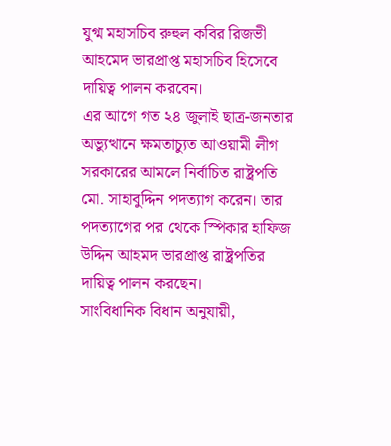যুগ্ম মহাসচিব রুহুল কবির রিজভী আহমেদ ভারপ্রাপ্ত মহাসচিব হিসেবে দায়িত্ব পালন করবেন।
এর আগে গত ২৪ জুলাই ছাত্র-জনতার অভ্যুত্থানে ক্ষমতাচ্যুত আওয়ামী লীগ সরকারের আমলে নির্বাচিত রাষ্ট্রপতি মো. সাহাবুদ্দিন পদত্যাগ করেন। তার পদত্যাগের পর থেকে স্পিকার হাফিজ উদ্দিন আহমদ ভারপ্রাপ্ত রাষ্ট্রপতির দায়িত্ব পালন করছেন।
সাংবিধানিক বিধান অনুযায়ী,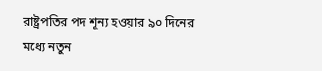রাষ্ট্রপতির পদ শূন্য হওয়ার ৯০ দিনের মধ্যে নতুন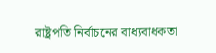রাষ্ট্রপতি নির্বাচনের বাধ্যবাধকতা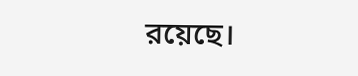রয়েছে।